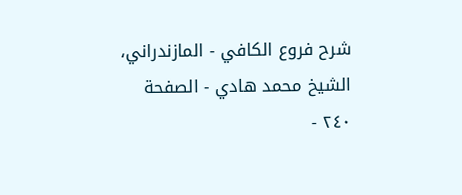شرح فروع الكافي - المازندراني، الشيخ محمد هادي - الصفحة ٢٤٠ -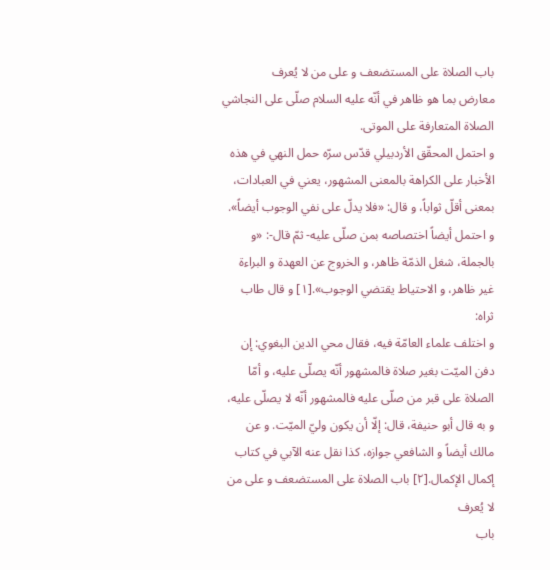باب الصلاة على المستضعف و على من لا يُعرف
معارض بما هو ظاهر في أنّه عليه السلام صلّى على النجاشي الصلاة المتعارفة على الموتى.
و احتمل المحقّق الأردبيلي قدّس سرّه حمل النهي في هذه الأخبار على الكراهة بالمعنى المشهور، يعني في العبادات، بمعنى أقلّ ثواباً، و قال: «فلا يدلّ على نفي الوجوب أيضاً». و احتمل أيضاً اختصاصه بمن صلّى عليه- ثمّ قال-: «و بالجملة، شغل الذمّة ظاهر، و الخروج عن العهدة و البراءة غير ظاهر، و الاحتياط يقتضي الوجوب».[١] و قال طاب ثراه:
و اختلف علماء العامّة فيه، فقال محي الدين البغوي: إن دفن الميّت بغير صلاة فالمشهور أنّه يصلّى عليه، و أمّا الصلاة على قبر من صلّى عليه فالمشهور أنّه لا يصلّى عليه، و به قال أبو حنيفة، قال: إلّا أن يكون وليّ الميّت. و عن مالك أيضاً و الشافعي جوازه، كذا نقل عنه الآبي في كتاب إكمال الإكمال.[٢] باب الصلاة على المستضعف و على من لا يُعرف
باب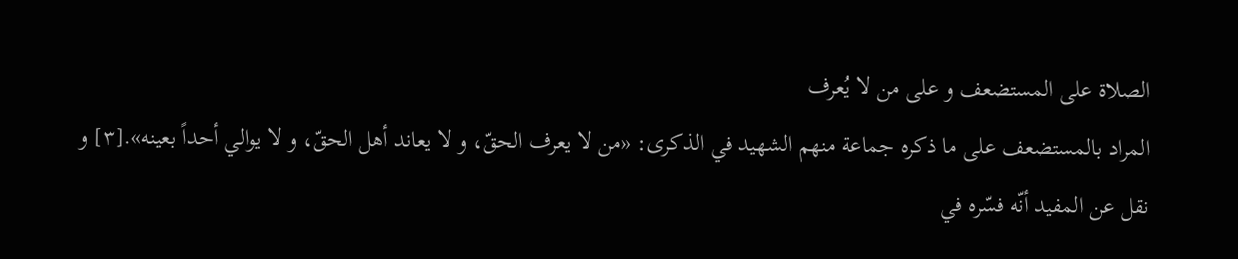الصلاة على المستضعف و على من لا يُعرف
المراد بالمستضعف على ما ذكره جماعة منهم الشهيد في الذكرى: «من لا يعرف الحقّ، و لا يعاند أهل الحقّ، و لا يوالي أحداً بعينه».[٣] و نقل عن المفيد أنّه فسّره في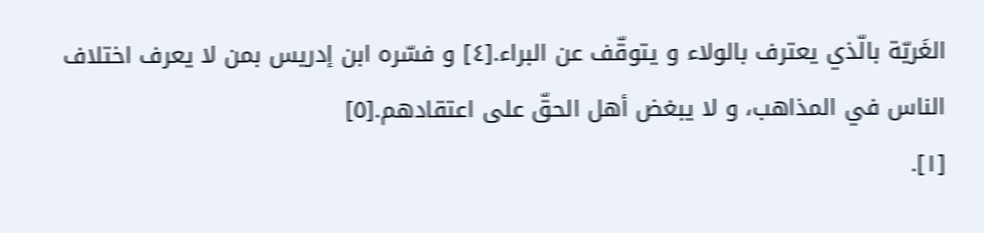الغَريّة بالّذي يعترف بالولاء و يتوقّف عن البراء.[٤] و فسّره ابن إدريس بمن لا يعرف اختلاف الناس في المذاهب، و لا يبغض أهل الحقّ على اعتقادهم.[٥]
[١].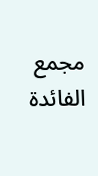مجمع الفائدة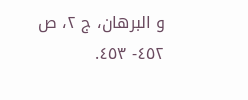و البرهان، ج ٢، ص ٤٥٢- ٤٥٣.